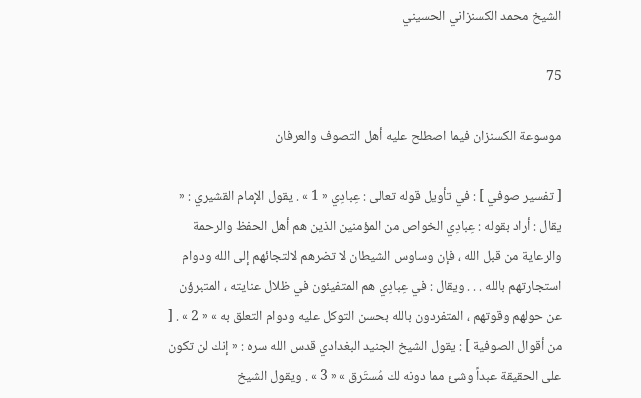الشيخ محمد الكسنزاني الحسيني

75

موسوعة الكسنزان فيما اصطلح عليه أهل التصوف والعرفان

[ تفسير صوفي ] : في تأويل قوله تعالى : عِبادِي « 1 » . يقول الإمام القشيري : « يقال : أراد بقوله : عِبادِي الخواص من المؤمنين الذين هم أهل الحفظ والرحمة والرعاية من قبل الله ، فإن وساوس الشيطان لا تضرهم لالتجائهم إلى الله ودوام استجارتهم بالله . . . ويقال : في عِبادِي هم المتفيئون في ظلال عنايته ، المتبرؤن عن حولهم وقوتهم ، المتفردون بالله بحسن التوكل عليه ودوام التعلق به » « 2 » . [ من أقوال الصوفية ] : يقول الشيخ الجنيد البغدادي قدس الله سره : « إنك لن تكون على الحقيقة عبداً وشئ مما دونه لك مُستَرق » « 3 » . ويقول الشيخ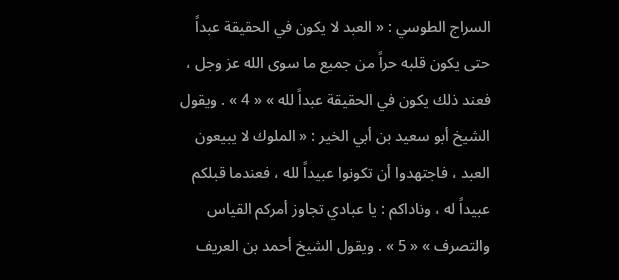السراج الطوسي : « العبد لا يكون في الحقيقة عبداً حتى يكون قلبه حراً من جميع ما سوى الله عز وجل ، فعند ذلك يكون في الحقيقة عبداً لله » « 4 » . ويقول الشيخ أبو سعيد بن أبي الخير : « الملوك لا يبيعون العبد ، فاجتهدوا أن تكونوا عبيداً لله ، فعندما قبلكم عبيداً له ، وناداكم : يا عبادي تجاوز أمركم القياس والتصرف » « 5 » . ويقول الشيخ أحمد بن العريف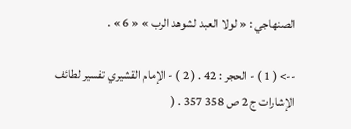الصنهاجي : « لولا العبد لشوهد الرب » « 6 » .

--> ( 1 ) - الحجر : 42 . ( 2 ) - الإمام القشيري تفسير لطائف الإشارات ج 2 ص 358 357 . (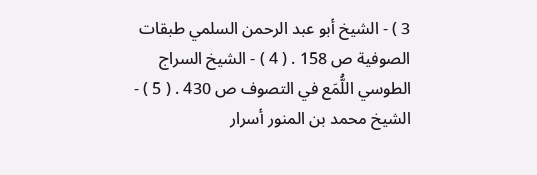3 ) - الشيخ أبو عبد الرحمن السلمي طبقات الصوفية ص 158 . ( 4 ) - الشيخ السراج الطوسي اللُّمَع في التصوف ص 430 . ( 5 ) - الشيخ محمد بن المنور أسرار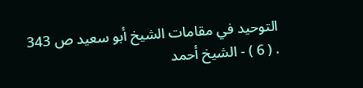التوحيد في مقامات الشيخ أبو سعيد ص 343 . ( 6 ) - الشيخ أحمد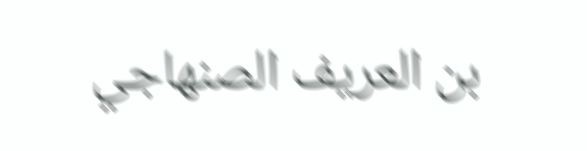بن العريف الصنهاجي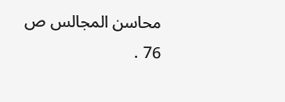محاسن المجالس ص 76 .